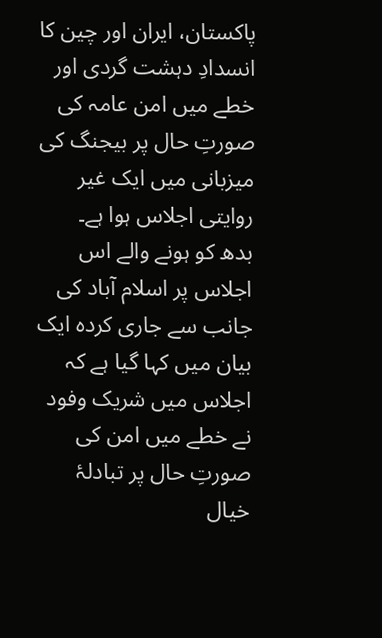پاکستان، ایران اور چین کا انسدادِ دہشت گردی اور خطے میں امن عامہ کی صورتِ حال پر بیجنگ کی میزبانی میں ایک غیر روایتی اجلاس ہوا ہے۔
بدھ کو ہونے والے اس اجلاس پر اسلام آباد کی جانب سے جاری کردہ ایک بیان میں کہا گیا ہے کہ اجلاس میں شریک وفود نے خطے میں امن کی صورتِ حال پر تبادلۂ خیال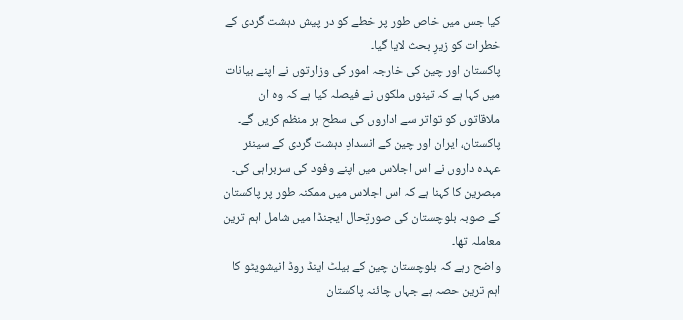کیا جس میں خاص طور پر خطے کو در پیش دہشت گردی کے خطرات کو زیرِ بحث لایا گیا۔
پاکستان اور چین کی خارجہ امور کی وزارتوں نے اپنے بیانات میں کہا ہے کہ تینوں ملکوں نے فیصلہ کیا ہے کہ وہ ان ملاقاتوں کو تواتر سے اداروں کی سطح ہر منظم کریں گے۔
پاکستان، ایران اور چین کے انسدادِ دہشت گردی کے سینئر عہدہ داروں نے اس اجلاس میں اپنے وفود کی سربراہی کی۔
مبصرین کا کہنا ہے کہ اس اجلاس میں ممکنہ طور پر پاکستان کے صوبہ بلوچستان کی صورتِحال ایجنڈا میں شامل اہم ترین معاملہ تھا۔
واضح رہے کہ بلوچستان چین کے بیلٹ اینڈ روڈ انیشویٹو کا اہم ترین حصہ ہے جہاں چائنہ پاکستان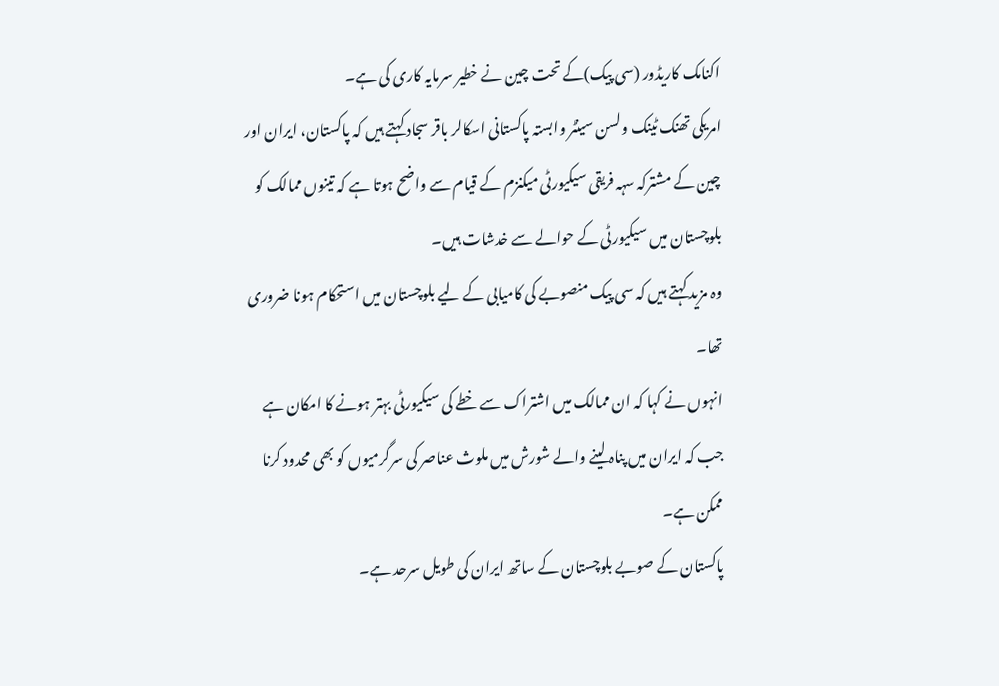اکنامک کاریڈور (سی پیک)کے تحت چین نے خطیر سرمایہ کاری کی ہے۔
امریکی تھنک ٹینک ولسن سینٹر وابستہ پاکستانی اسکالر باقر سجاد کہتے ہیں کہ پاکستان، ایران اور چین کے مشترکہ سہہ فریقی سیکیورٹی میکنزم کے قیام سے واضح ہوتا ہے کہ تینوں ممالک کو بلوچستان میں سیکیورٹی کے حوالے سے خدشات ہیں۔
وہ مزید کہتے ہیں کہ سی پیک منصوبے کی کامیابی کے لیے بلوچستان میں استحکام ہونا ضروری تھا۔
انہوں نے کہا کہ ان ممالک میں اشتراک سے خطے کی سیکیورٹی بہتر ہونے کا امکان ہے جب کہ ایران میں پناہ لینے والے شورش میں ملوث عناصر کی سرگرمیوں کو بھی محدود کرنا ممکن ہے۔
پاکستان کے صوبے بلوچستان کے ساتھ ایران کی طویل سرحد ہے۔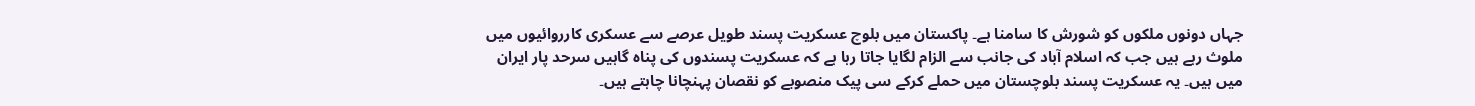جہاں دونوں ملکوں کو شورش کا سامنا ہے۔ پاکستان میں بلوچ عسکریت پسند طویل عرصے سے عسکری کارروائیوں میں ملوث رہے ہیں جب کہ اسلام آباد کی جانب سے الزام لگایا جاتا رہا ہے کہ عسکریت پسندوں کی پناہ گاہیں سرحد پار ایران میں ہیں۔ یہ عسکریت پسند بلوچستان میں حملے کرکے سی پیک منصوبے کو نقصان پہنچانا چاہتے ہیں۔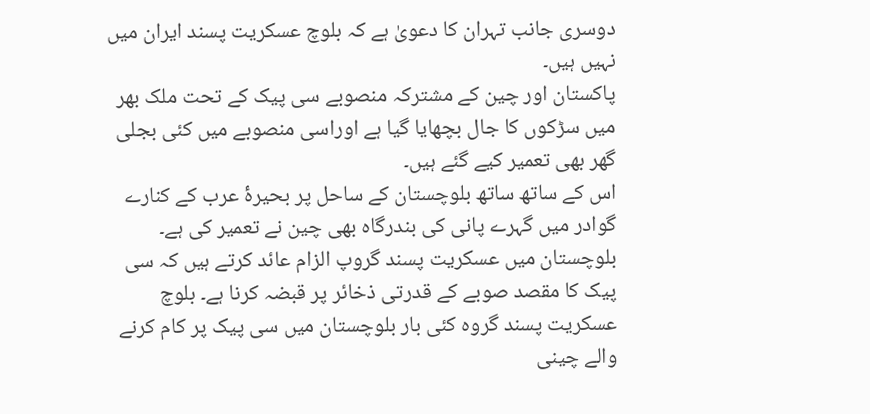دوسری جانب تہران کا دعویٰ ہے کہ بلوچ عسکریت پسند ایران میں نہیں ہیں۔
پاکستان اور چین کے مشترکہ منصوبے سی پیک کے تحت ملک بھر میں سڑکوں کا جال بچھایا گیا ہے اوراسی منصوبے میں کئی بجلی گھر بھی تعمیر کیے گئے ہیں۔
اس کے ساتھ ساتھ بلوچستان کے ساحل پر بحیرۂ عرب کے کنارے گوادر میں گہرے پانی کی بندرگاہ بھی چین نے تعمیر کی ہے۔
بلوچستان میں عسکریت پسند گروپ الزام عائد کرتے ہیں کہ سی پیک کا مقصد صوبے کے قدرتی ذخائر پر قبضہ کرنا ہے۔ بلوچ عسکریت پسند گروہ کئی بار بلوچستان میں سی پیک پر کام کرنے والے چینی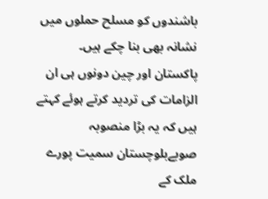باشندوں کو مسلح حملوں میں نشانہ بھی بنا چکے ہیں۔
پاکستان اور چین دونوں ہی ان الزامات کی تردید کرتے ہوئے کہتے ہیں کہ یہ بڑا منصوبہ صوبےبلوچستان سمیت پورے ملک کے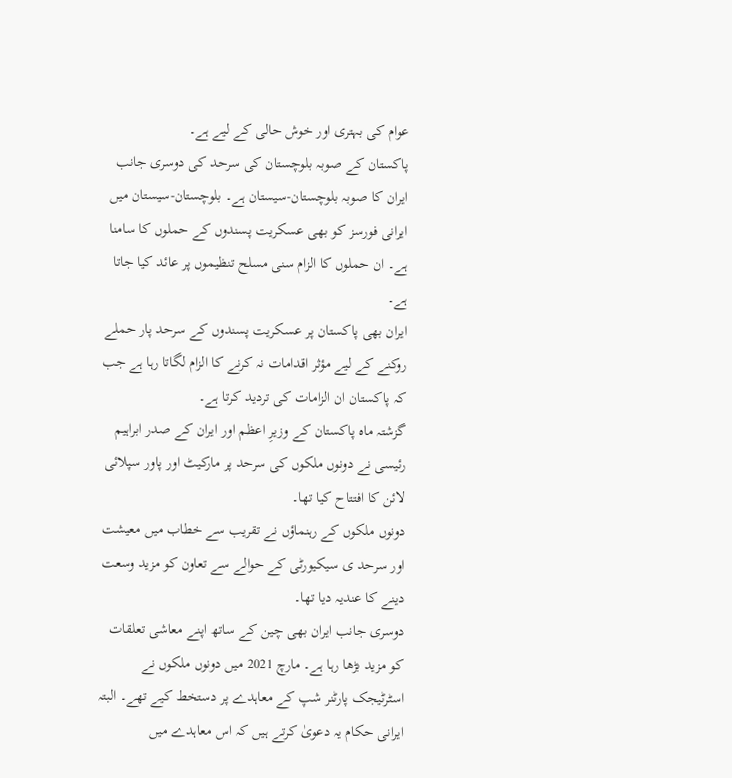عوام کی بہتری اور خوش حالی کے لیے ہے۔
پاکستان کے صوبہ بلوچستان کی سرحد کی دوسری جانب ایران کا صوبہ بلوچستان-سیستان ہے۔ بلوچستان-سیستان میں ایرانی فورسز کو بھی عسکریت پسندوں کے حملوں کا سامنا ہے۔ ان حملوں کا الزام سنی مسلح تنظیموں پر عائد کیا جاتا ہے۔
ایران بھی پاکستان پر عسکریت پسندوں کے سرحد پار حملے روکنے کے لیے مؤثر اقدامات نہ کرنے کا الزام لگاتا رہا ہے جب کہ پاکستان ان الزامات کی تردید کرتا ہے۔
گزشتہ ماہ پاکستان کے وزیرِ اعظم اور ایران کے صدر ابراہیم رئیسی نے دونوں ملکوں کی سرحد پر مارکیٹ اور پاور سپلائی لائن کا افتتاح کیا تھا۔
دونوں ملکوں کے رہنماؤں نے تقریب سے خطاب میں معیشت اور سرحد ی سیکیورٹی کے حوالے سے تعاون کو مزید وسعت دینے کا عندیہ دیا تھا۔
دوسری جانب ایران بھی چین کے ساتھ اپنے معاشی تعلقات کو مزید بڑھا رہا ہے۔ مارچ 2021 میں دونوں ملکوں نے اسٹرٹیجک پارٹنر شپ کے معاہدے پر دستخط کیے تھے۔ البتہ ایرانی حکام یہ دعویٰ کرتے ہیں کہ اس معاہدے میں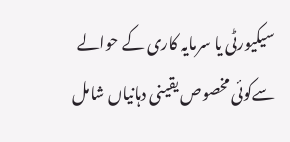سیکیورٹی یا سرمایہ کاری کے حوالے سےکوئی مخصوص یقینی دہانیاں شامل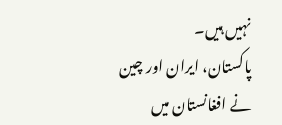نہیں ہیں۔
پاکستان، ایران اور چین نے افغانستان میں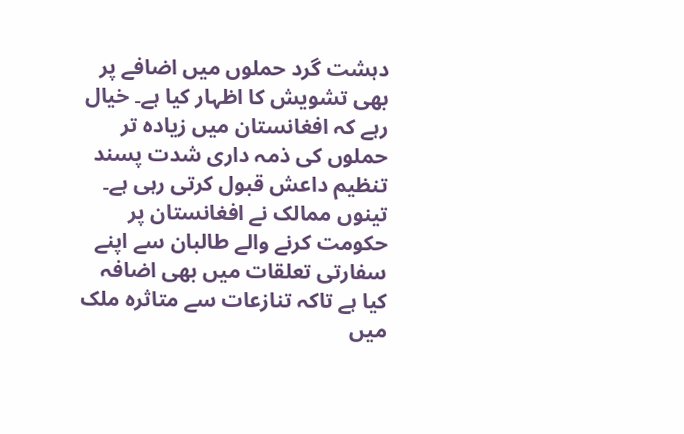دہشت گرد حملوں میں اضافے پر بھی تشویش کا اظہار کیا ہے۔ خیال رہے کہ افغانستان میں زیادہ تر حملوں کی ذمہ داری شدت پسند تنظیم داعش قبول کرتی رہی ہے۔
تینوں ممالک نے افغانستان پر حکومت کرنے والے طالبان سے اپنے سفارتی تعلقات میں بھی اضافہ کیا ہے تاکہ تنازعات سے متاثرہ ملک میں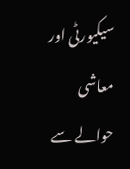سیکیورٹی اور معاشی حوالے سے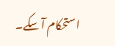استحکام آ سکے۔